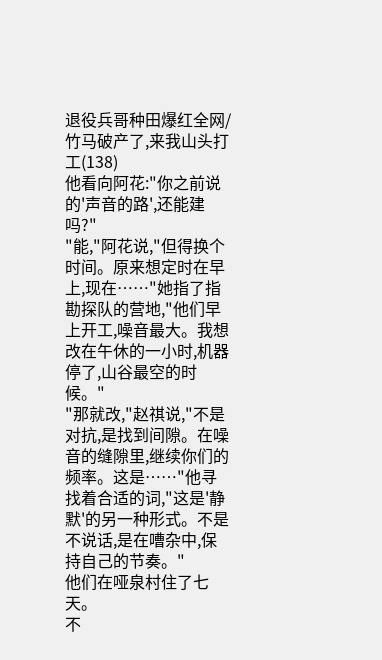退役兵哥种田爆红全网/竹马破产了,来我山头打工(138)
他看向阿花:"你之前说的'声音的路',还能建吗?"
"能,"阿花说,"但得换个时间。原来想定时在早上,现在……"她指了指勘探队的营地,"他们早上开工,噪音最大。我想改在午休的一小时,机器停了,山谷最空的时候。"
"那就改,"赵祺说,"不是对抗,是找到间隙。在噪音的缝隙里,继续你们的频率。这是……"他寻找着合适的词,"这是'静默'的另一种形式。不是不说话,是在嘈杂中,保持自己的节奏。"
他们在哑泉村住了七天。
不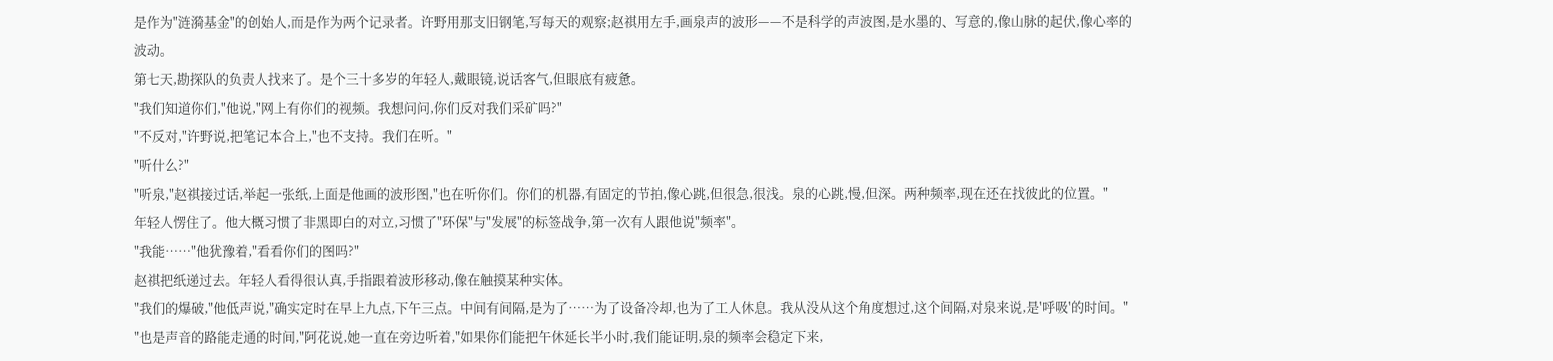是作为"涟漪基金"的创始人,而是作为两个记录者。许野用那支旧钢笔,写每天的观察;赵祺用左手,画泉声的波形——不是科学的声波图,是水墨的、写意的,像山脉的起伏,像心率的波动。
第七天,勘探队的负责人找来了。是个三十多岁的年轻人,戴眼镜,说话客气,但眼底有疲惫。
"我们知道你们,"他说,"网上有你们的视频。我想问问,你们反对我们采矿吗?"
"不反对,"许野说,把笔记本合上,"也不支持。我们在听。"
"听什么?"
"听泉,"赵祺接过话,举起一张纸,上面是他画的波形图,"也在听你们。你们的机器,有固定的节拍,像心跳,但很急,很浅。泉的心跳,慢,但深。两种频率,现在还在找彼此的位置。"
年轻人愣住了。他大概习惯了非黑即白的对立,习惯了"环保"与"发展"的标签战争,第一次有人跟他说"频率"。
"我能……"他犹豫着,"看看你们的图吗?"
赵祺把纸递过去。年轻人看得很认真,手指跟着波形移动,像在触摸某种实体。
"我们的爆破,"他低声说,"确实定时在早上九点,下午三点。中间有间隔,是为了……为了设备冷却,也为了工人休息。我从没从这个角度想过,这个间隔,对泉来说,是'呼吸'的时间。"
"也是声音的路能走通的时间,"阿花说,她一直在旁边听着,"如果你们能把午休延长半小时,我们能证明,泉的频率会稳定下来,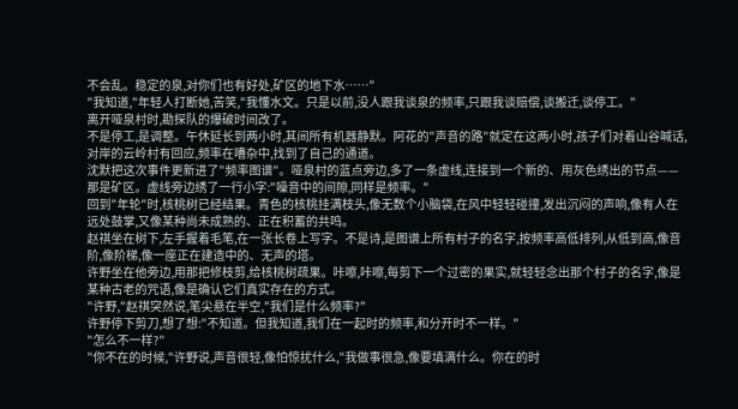不会乱。稳定的泉,对你们也有好处,矿区的地下水……"
"我知道,"年轻人打断她,苦笑,"我懂水文。只是以前,没人跟我谈泉的频率,只跟我谈赔偿,谈搬迁,谈停工。"
离开哑泉村时,勘探队的爆破时间改了。
不是停工,是调整。午休延长到两小时,其间所有机器静默。阿花的"声音的路"就定在这两小时,孩子们对着山谷喊话,对岸的云岭村有回应,频率在嘈杂中,找到了自己的通道。
沈默把这次事件更新进了"频率图谱"。哑泉村的蓝点旁边,多了一条虚线,连接到一个新的、用灰色绣出的节点——那是矿区。虚线旁边绣了一行小字:"噪音中的间隙,同样是频率。"
回到"年轮"时,核桃树已经结果。青色的核桃挂满枝头,像无数个小脑袋,在风中轻轻碰撞,发出沉闷的声响,像有人在远处鼓掌,又像某种尚未成熟的、正在积蓄的共鸣。
赵祺坐在树下,左手握着毛笔,在一张长卷上写字。不是诗,是图谱上所有村子的名字,按频率高低排列,从低到高,像音阶,像阶梯,像一座正在建造中的、无声的塔。
许野坐在他旁边,用那把修枝剪,给核桃树疏果。咔嚓,咔嚓,每剪下一个过密的果实,就轻轻念出那个村子的名字,像是某种古老的咒语,像是确认它们真实存在的方式。
"许野,"赵祺突然说,笔尖悬在半空,"我们是什么频率?"
许野停下剪刀,想了想:"不知道。但我知道,我们在一起时的频率,和分开时不一样。"
"怎么不一样?"
"你不在的时候,"许野说,声音很轻,像怕惊扰什么,"我做事很急,像要填满什么。你在的时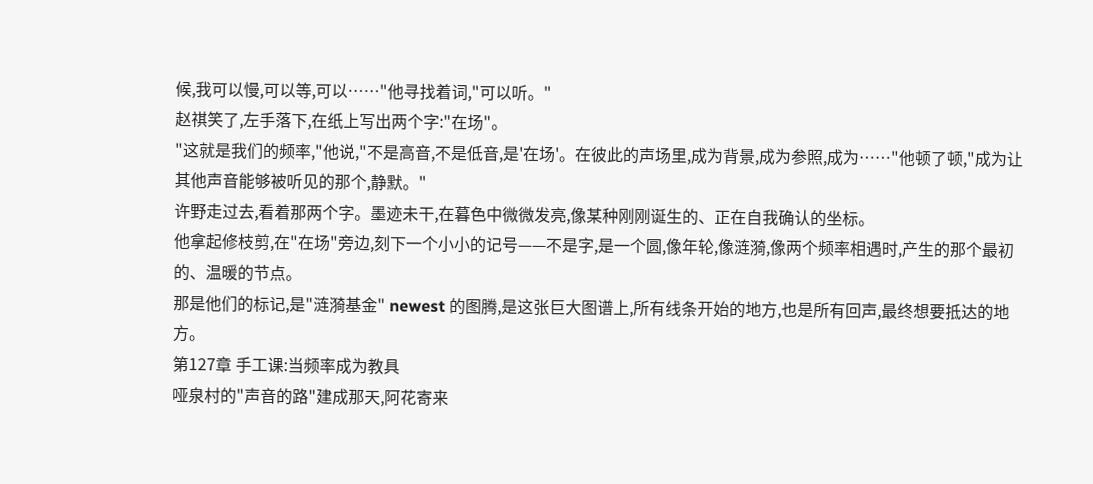候,我可以慢,可以等,可以……"他寻找着词,"可以听。"
赵祺笑了,左手落下,在纸上写出两个字:"在场"。
"这就是我们的频率,"他说,"不是高音,不是低音,是'在场'。在彼此的声场里,成为背景,成为参照,成为……"他顿了顿,"成为让其他声音能够被听见的那个,静默。"
许野走过去,看着那两个字。墨迹未干,在暮色中微微发亮,像某种刚刚诞生的、正在自我确认的坐标。
他拿起修枝剪,在"在场"旁边,刻下一个小小的记号——不是字,是一个圆,像年轮,像涟漪,像两个频率相遇时,产生的那个最初的、温暖的节点。
那是他们的标记,是"涟漪基金" newest 的图腾,是这张巨大图谱上,所有线条开始的地方,也是所有回声,最终想要抵达的地方。
第127章 手工课:当频率成为教具
哑泉村的"声音的路"建成那天,阿花寄来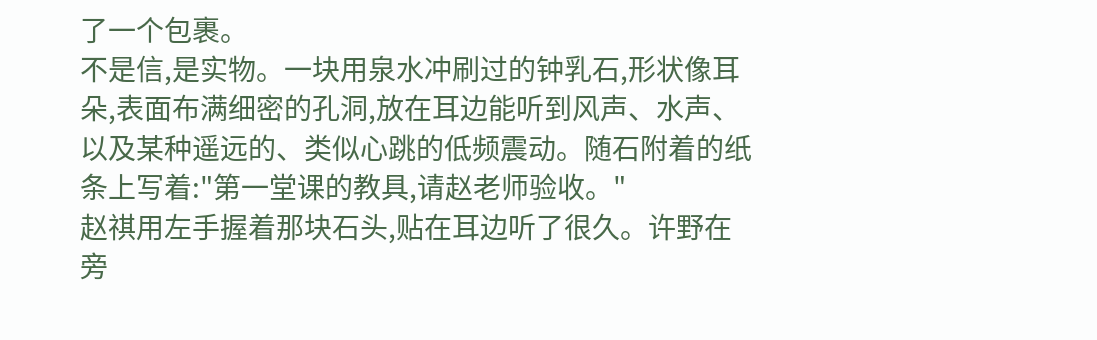了一个包裹。
不是信,是实物。一块用泉水冲刷过的钟乳石,形状像耳朵,表面布满细密的孔洞,放在耳边能听到风声、水声、以及某种遥远的、类似心跳的低频震动。随石附着的纸条上写着:"第一堂课的教具,请赵老师验收。"
赵祺用左手握着那块石头,贴在耳边听了很久。许野在旁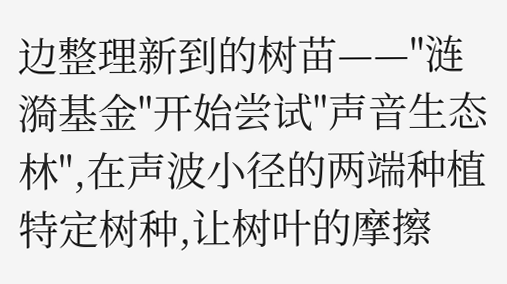边整理新到的树苗——"涟漪基金"开始尝试"声音生态林",在声波小径的两端种植特定树种,让树叶的摩擦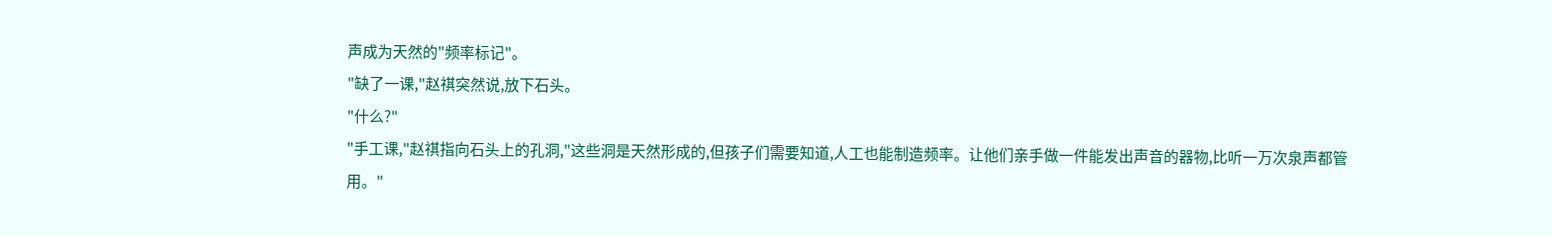声成为天然的"频率标记"。
"缺了一课,"赵祺突然说,放下石头。
"什么?"
"手工课,"赵祺指向石头上的孔洞,"这些洞是天然形成的,但孩子们需要知道,人工也能制造频率。让他们亲手做一件能发出声音的器物,比听一万次泉声都管用。"